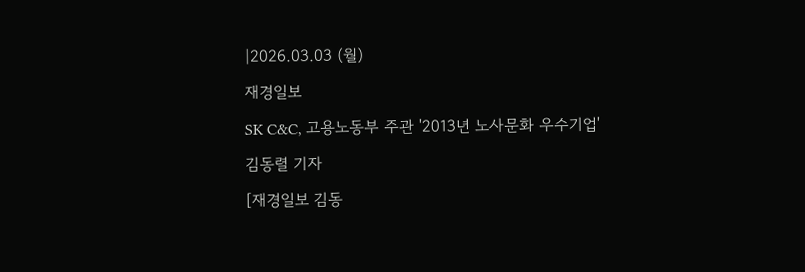|2026.03.03 (월)

재경일보

SK C&C, 고용노동부 주관 '2013년 노사문화 우수기업'

김동렬 기자

[재경일보 김동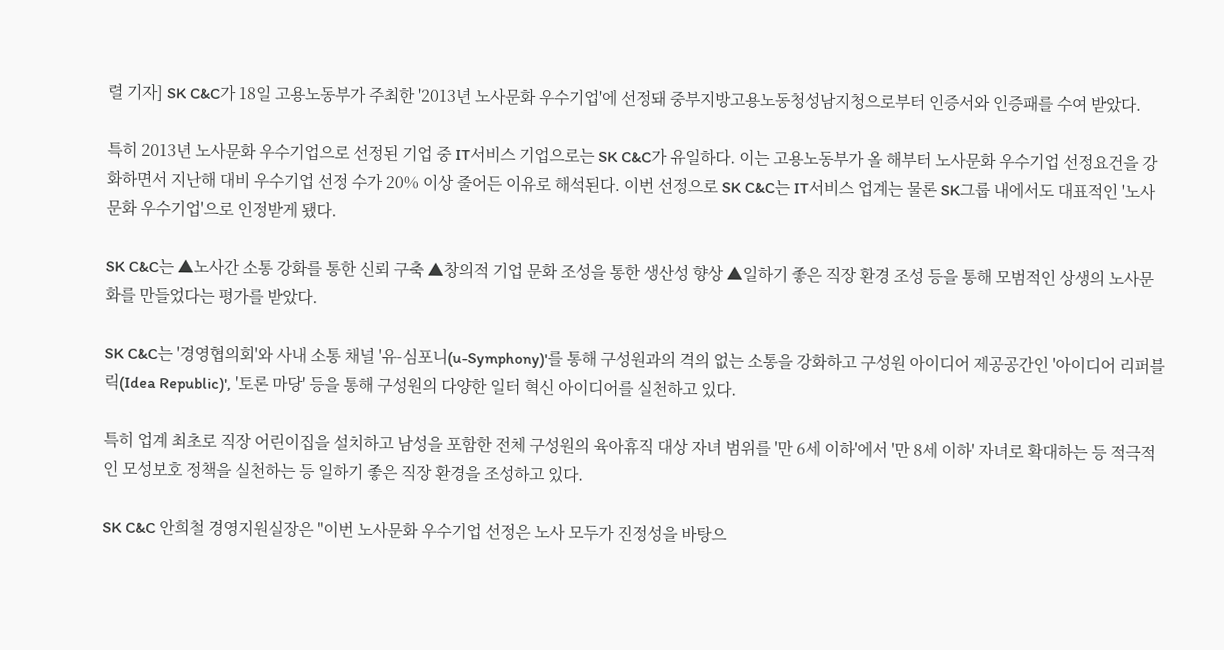렬 기자] SK C&C가 18일 고용노동부가 주최한 '2013년 노사문화 우수기업'에 선정돼 중부지방고용노동청성남지청으로부터 인증서와 인증패를 수여 받았다.

특히 2013년 노사문화 우수기업으로 선정된 기업 중 IT서비스 기업으로는 SK C&C가 유일하다. 이는 고용노동부가 올 해부터 노사문화 우수기업 선정요건을 강화하면서 지난해 대비 우수기업 선정 수가 20% 이상 줄어든 이유로 해석된다. 이번 선정으로 SK C&C는 IT서비스 업계는 물론 SK그룹 내에서도 대표적인 '노사문화 우수기업'으로 인정받게 됐다.

SK C&C는 ▲노사간 소통 강화를 통한 신뢰 구축 ▲창의적 기업 문화 조성을 통한 생산성 향상 ▲일하기 좋은 직장 환경 조성 등을 통해 모범적인 상생의 노사문화를 만들었다는 평가를 받았다.

SK C&C는 '경영협의회'와 사내 소통 채널 '유-심포니(u-Symphony)'를 통해 구성원과의 격의 없는 소통을 강화하고 구성원 아이디어 제공공간인 '아이디어 리퍼블릭(Idea Republic)', '토론 마당' 등을 통해 구성원의 다양한 일터 혁신 아이디어를 실천하고 있다.

특히 업계 최초로 직장 어린이집을 설치하고 남성을 포함한 전체 구성원의 육아휴직 대상 자녀 범위를 '만 6세 이하'에서 '만 8세 이하' 자녀로 확대하는 등 적극적인 모성보호 정책을 실천하는 등 일하기 좋은 직장 환경을 조성하고 있다.

SK C&C 안희철 경영지원실장은 "이번 노사문화 우수기업 선정은 노사 모두가 진정성을 바탕으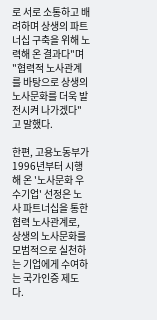로 서로 소통하고 배려하며 상생의 파트너십 구축을 위해 노력해 온 결과다"며 "협력적 노사관계를 바탕으로 상생의 노사문화를 더욱 발전시켜 나가겠다"고 말했다.

한편, 고용노동부가 1996년부터 시행해 온 '노사문화 우수기업' 선정은 노사 파트너십을 통한 협력 노사관계로, 상생의 노사문화를 모범적으로 실천하는 기업에게 수여하는 국가인증 제도다.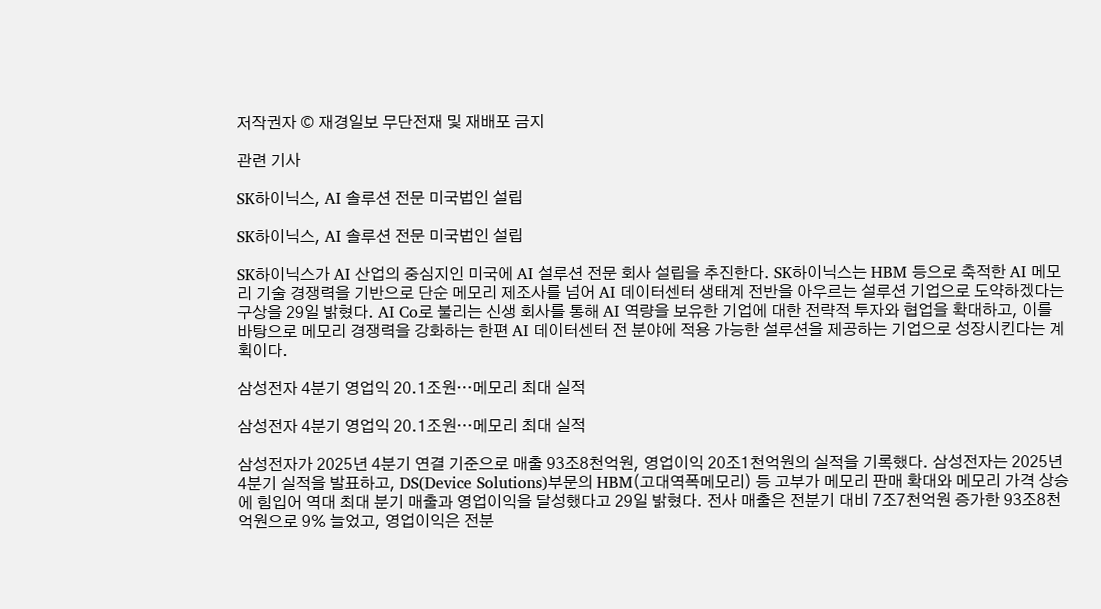저작권자 © 재경일보 무단전재 및 재배포 금지

관련 기사

SK하이닉스, AI 솔루션 전문 미국법인 설립

SK하이닉스, AI 솔루션 전문 미국법인 설립

SK하이닉스가 AI 산업의 중심지인 미국에 AI 설루션 전문 회사 설립을 추진한다. SK하이닉스는 HBM 등으로 축적한 AI 메모리 기술 경쟁력을 기반으로 단순 메모리 제조사를 넘어 AI 데이터센터 생태계 전반을 아우르는 설루션 기업으로 도약하겠다는 구상을 29일 밝혔다. AI Co로 불리는 신생 회사를 통해 AI 역량을 보유한 기업에 대한 전략적 투자와 협업을 확대하고, 이를 바탕으로 메모리 경쟁력을 강화하는 한편 AI 데이터센터 전 분야에 적용 가능한 설루션을 제공하는 기업으로 성장시킨다는 계획이다.

삼성전자 4분기 영업익 20.1조원…메모리 최대 실적

삼성전자 4분기 영업익 20.1조원…메모리 최대 실적

삼성전자가 2025년 4분기 연결 기준으로 매출 93조8천억원, 영업이익 20조1천억원의 실적을 기록했다. 삼성전자는 2025년 4분기 실적을 발표하고, DS(Device Solutions)부문의 HBM(고대역폭메모리) 등 고부가 메모리 판매 확대와 메모리 가격 상승에 힘입어 역대 최대 분기 매출과 영업이익을 달성했다고 29일 밝혔다. 전사 매출은 전분기 대비 7조7천억원 증가한 93조8천억원으로 9% 늘었고, 영업이익은 전분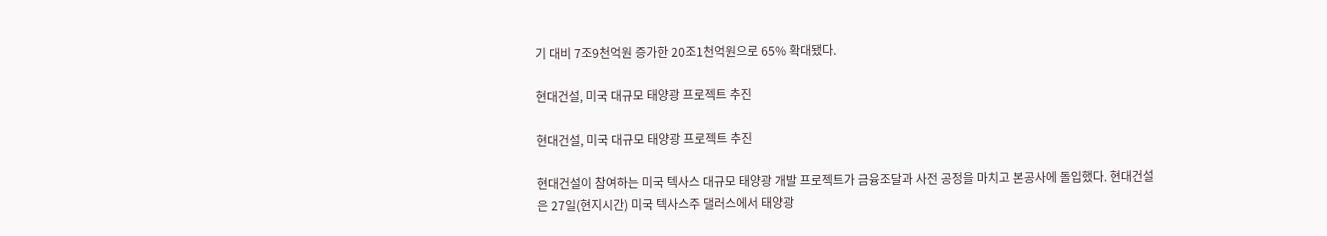기 대비 7조9천억원 증가한 20조1천억원으로 65% 확대됐다.

현대건설, 미국 대규모 태양광 프로젝트 추진

현대건설, 미국 대규모 태양광 프로젝트 추진

현대건설이 참여하는 미국 텍사스 대규모 태양광 개발 프로젝트가 금융조달과 사전 공정을 마치고 본공사에 돌입했다. 현대건설은 27일(현지시간) 미국 텍사스주 댈러스에서 태양광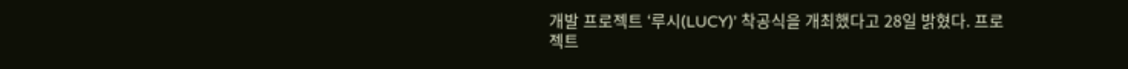개발 프로젝트 ‘루시(LUCY)’ 착공식을 개최했다고 28일 밝혔다. 프로젝트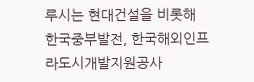루시는 현대건설을 비롯해 한국중부발전, 한국해외인프라도시개발지원공사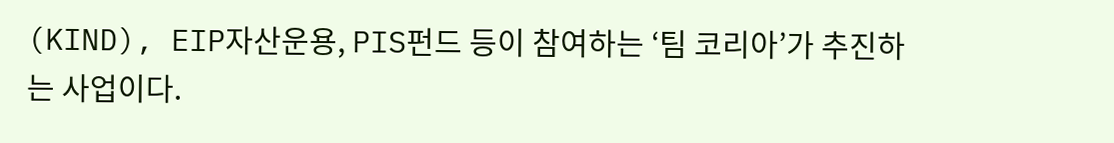(KIND), EIP자산운용, PIS펀드 등이 참여하는 ‘팀 코리아’가 추진하는 사업이다.